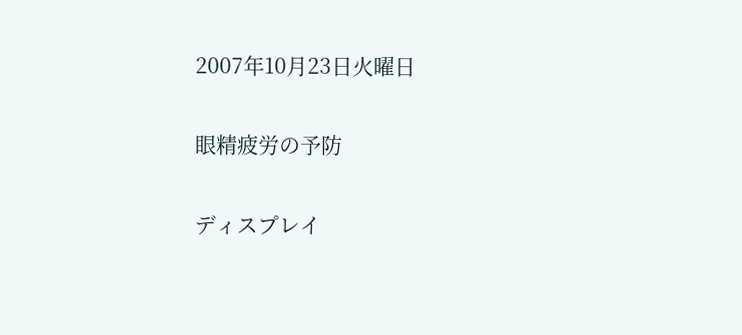2007年10月23日火曜日

眼精疲労の予防

ディスプレイ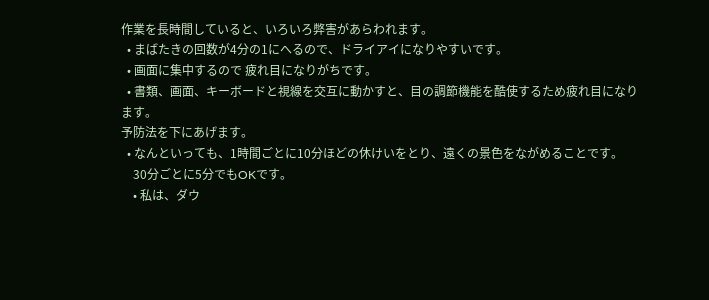作業を長時間していると、いろいろ弊害があらわれます。
  • まばたきの回数が4分の1にへるので、ドライアイになりやすいです。
  • 画面に集中するので 疲れ目になりがちです。
  • 書類、画面、キーボードと視線を交互に動かすと、目の調節機能を酷使するため疲れ目になります。
予防法を下にあげます。
  • なんといっても、1時間ごとに10分ほどの休けいをとり、遠くの景色をながめることです。
    30分ごとに5分でもOKです。
    • 私は、ダウ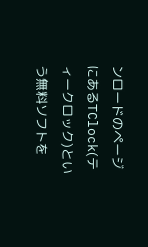ンロードのページ にあるTClock(ティークロック)という無料ソフトを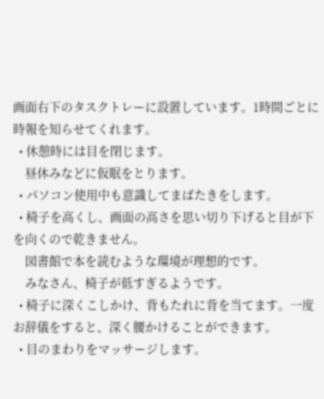画面右下のタスクトレーに設置しています。1時間ごとに時報を知らせてくれます。
  • 休憩時には目を閉じます。
    昼休みなどに仮眠をとります。
  • パソコン使用中も意識してまばたきをします。
  • 椅子を高くし、画面の高さを思い切り下げると目が下を向くので乾きません。
    図書館で本を読むような環境が理想的です。
    みなさん、椅子が低すぎるようです。
  • 椅子に深くこしかけ、背もたれに背を当てます。一度お辞儀をすると、深く腰かけることができます。
  • 目のまわりをマッサージします。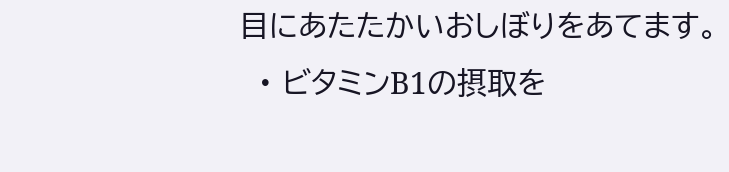目にあたたかいおしぼりをあてます。
  • ビタミンB1の摂取を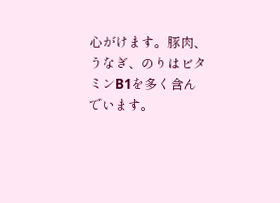心がけます。豚肉、うなぎ、のりはビタミンB1を多く含んでいます。